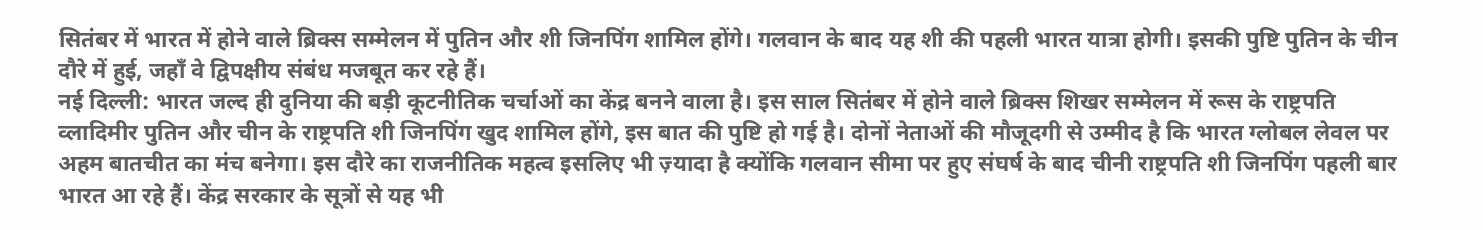सितंबर में भारत में होने वाले ब्रिक्स सम्मेलन में पुतिन और शी जिनपिंग शामिल होंगे। गलवान के बाद यह शी की पहली भारत यात्रा होगी। इसकी पुष्टि पुतिन के चीन दौरे में हुई, जहाँ वे द्विपक्षीय संबंध मजबूत कर रहे हैं।
नई दिल्ली: भारत जल्द ही दुनिया की बड़ी कूटनीतिक चर्चाओं का केंद्र बनने वाला है। इस साल सितंबर में होने वाले ब्रिक्स शिखर सम्मेलन में रूस के राष्ट्रपति व्लादिमीर पुतिन और चीन के राष्ट्रपति शी जिनपिंग खुद शामिल होंगे, इस बात की पुष्टि हो गई है। दोनों नेताओं की मौजूदगी से उम्मीद है कि भारत ग्लोबल लेवल पर अहम बातचीत का मंच बनेगा। इस दौरे का राजनीतिक महत्व इसलिए भी ज़्यादा है क्योंकि गलवान सीमा पर हुए संघर्ष के बाद चीनी राष्ट्रपति शी जिनपिंग पहली बार भारत आ रहे हैं। केंद्र सरकार के सूत्रों से यह भी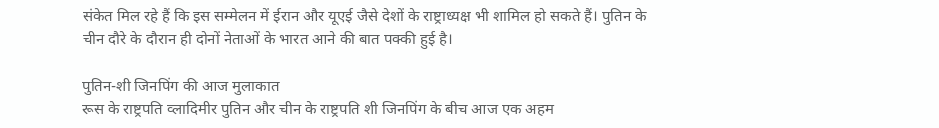संकेत मिल रहे हैं कि इस सम्मेलन में ईरान और यूएई जैसे देशों के राष्ट्राध्यक्ष भी शामिल हो सकते हैं। पुतिन के चीन दौरे के दौरान ही दोनों नेताओं के भारत आने की बात पक्की हुई है।

पुतिन-शी जिनपिंग की आज मुलाकात
रूस के राष्ट्रपति व्लादिमीर पुतिन और चीन के राष्ट्रपति शी जिनपिंग के बीच आज एक अहम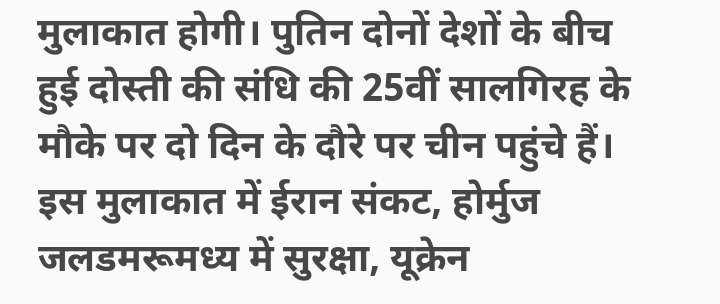मुलाकात होगी। पुतिन दोनों देशों के बीच हुई दोस्ती की संधि की 25वीं सालगिरह के मौके पर दो दिन के दौरे पर चीन पहुंचे हैं। इस मुलाकात में ईरान संकट, होर्मुज जलडमरूमध्य में सुरक्षा, यूक्रेन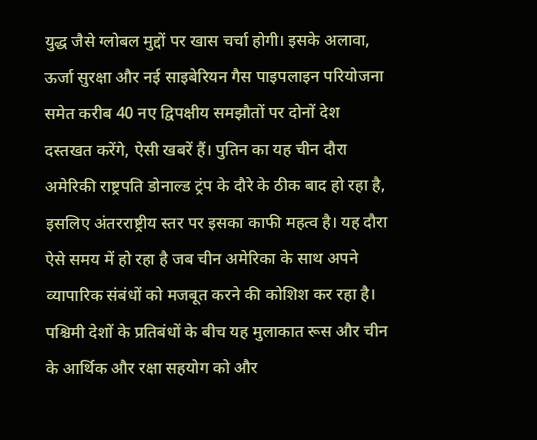युद्ध जैसे ग्लोबल मुद्दों पर खास चर्चा होगी। इसके अलावा, ऊर्जा सुरक्षा और नई साइबेरियन गैस पाइपलाइन परियोजना समेत करीब 40 नए द्विपक्षीय समझौतों पर दोनों देश दस्तखत करेंगे, ऐसी खबरें हैं। पुतिन का यह चीन दौरा अमेरिकी राष्ट्रपति डोनाल्ड ट्रंप के दौरे के ठीक बाद हो रहा है, इसलिए अंतरराष्ट्रीय स्तर पर इसका काफी महत्व है। यह दौरा ऐसे समय में हो रहा है जब चीन अमेरिका के साथ अपने व्यापारिक संबंधों को मजबूत करने की कोशिश कर रहा है। पश्चिमी देशों के प्रतिबंधों के बीच यह मुलाकात रूस और चीन के आर्थिक और रक्षा सहयोग को और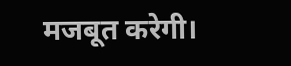मजबूत करेगी।